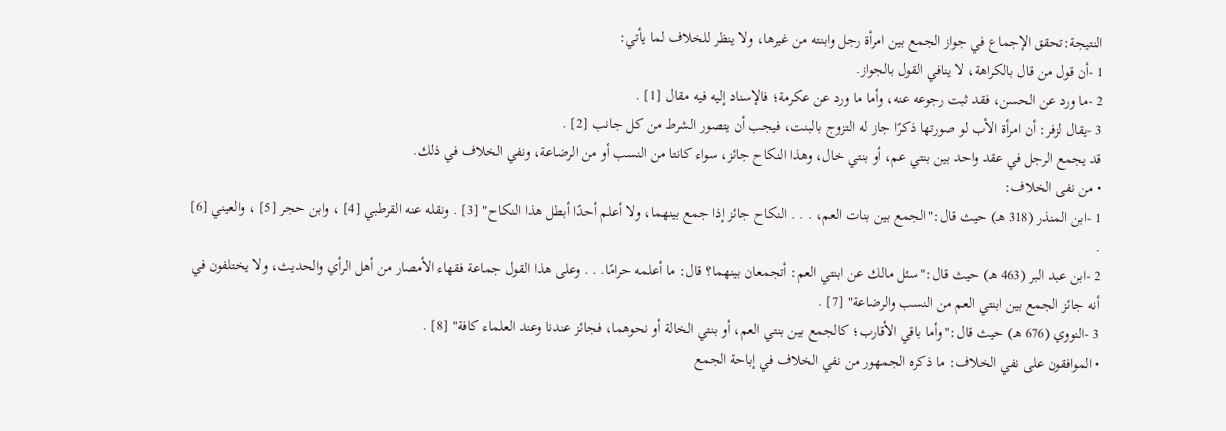النتيجة:تحقق الإجماع في جواز الجمع بين امرأة رجل وابنته من غيرها، ولا ينظر للخلاف لما يأتي:
1 -أن قول من قال بالكراهة، لا ينافي القول بالجواز.
2 -ما ورد عن الحسن، فقد ثبت رجوعه عنه، وأما ما ورد عن عكرمة؛ فالإسناد إليه فيه مقال [1] .
3 -يقال لزفر: أن امرأة الأب لو صورتها ذكرًا جاز له التزوج بالبنت، فيجب أن يتصور الشرط من كل جانب [2] .
قد يجمع الرجل في عقد واحد بين بنتي عم، أو بنتي خال، وهذا النكاح جائز، سواء كانتا من النسب أو من الرضاعة، ونفي الخلاف في ذلك.
• من نفى الخلاف:
1 -ابن المنذر (318 هـ) حيث قال:"الجمع بين بنات العم، . . . النكاح جائز إذا جمع بينهما، ولا أعلم أحدًا أبطل هذا النكاح" [3] . ونقله عنه القرطبي [4] ، وابن حجر [5] ، والعيني [6] .
2 -ابن عبد البر (463 هـ) حيث قال:"سئل مالك عن ابنتي العم: أتجمعان بينهما؟ قال: ما أعلمه حرامًا. . . وعلى هذا القول جماعة فقهاء الأمصار من أهل الرأي والحديث، ولا يختلفون في أنه جائز الجمع بين ابنتي العم من النسب والرضاعة" [7] .
3 -النووي (676 هـ) حيث قال:"وأما باقي الأقارب؛ كالجمع بين بنتي العم، أو بنتي الخالة أو نحوهما، فجائز عندنا وعند العلماء كافة" [8] .
• الموافقون على نفي الخلاف: ما ذكره الجمهور من نفي الخلاف في إباحة الجمع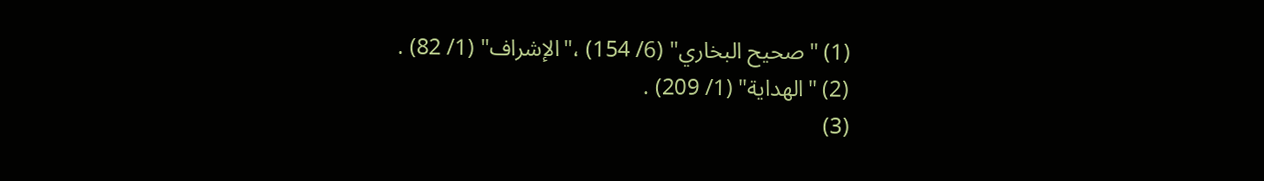(1) "صحيح البخاري" (6/ 154) ،"الإشراف" (1/ 82) .
(2) "الهداية" (1/ 209) .
(3)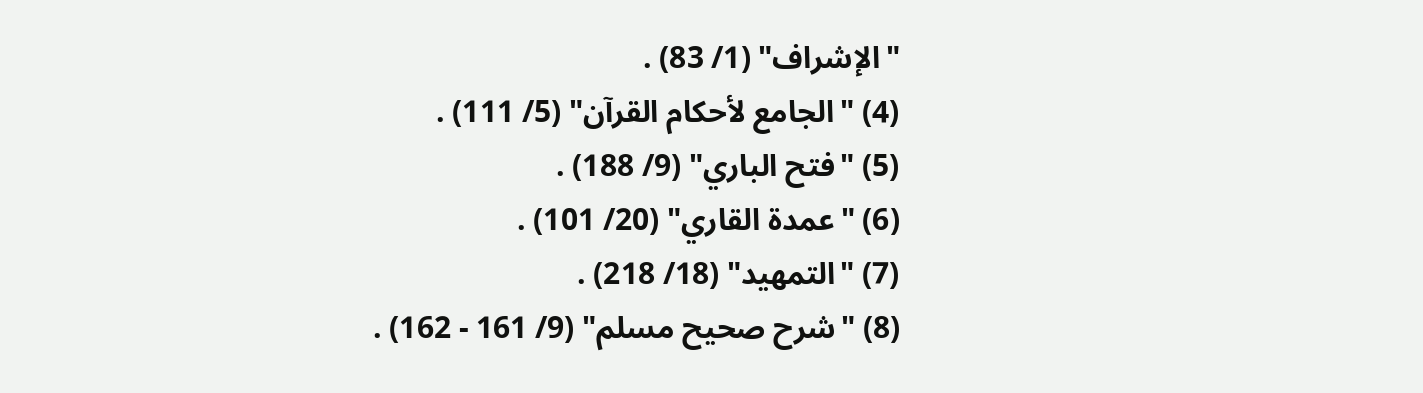"الإشراف" (1/ 83) .
(4) "الجامع لأحكام القرآن" (5/ 111) .
(5) "فتح الباري" (9/ 188) .
(6) "عمدة القاري" (20/ 101) .
(7) "التمهيد" (18/ 218) .
(8) "شرح صحيح مسلم" (9/ 161 - 162) .